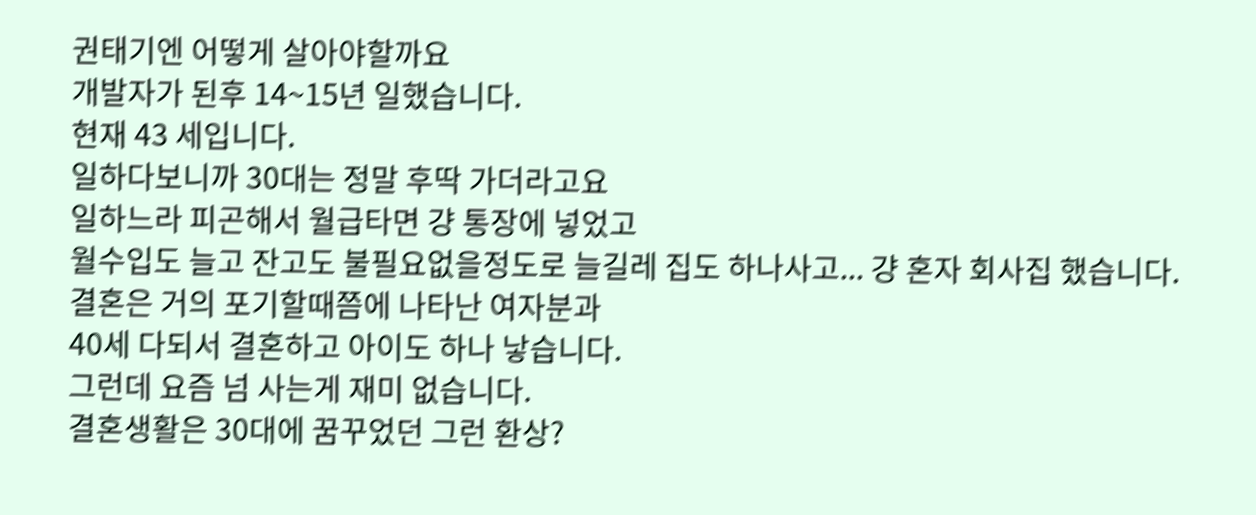권태기엔 어떻게 살아야할까요
개발자가 된후 14~15년 일했습니다.
현재 43 세입니다.
일하다보니까 30대는 정말 후딱 가더라고요
일하느라 피곤해서 월급타면 걍 통장에 넣었고
월수입도 늘고 잔고도 불필요없을정도로 늘길레 집도 하나사고... 걍 혼자 회사집 했습니다.
결혼은 거의 포기할때쯤에 나타난 여자분과
40세 다되서 결혼하고 아이도 하나 낳습니다.
그런데 요즘 넘 사는게 재미 없습니다.
결혼생활은 30대에 꿈꾸었던 그런 환상?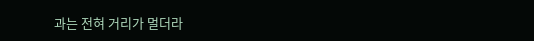과는 전혀 거리가 멀더라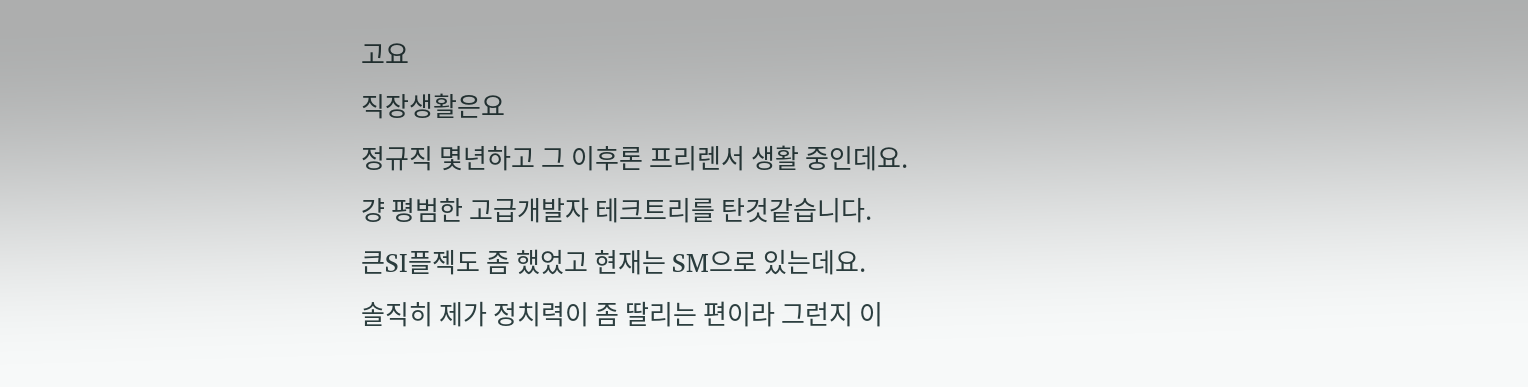고요
직장생활은요
정규직 몇년하고 그 이후론 프리렌서 생활 중인데요.
걍 평범한 고급개발자 테크트리를 탄것같습니다.
큰SI플젝도 좀 했었고 현재는 SM으로 있는데요.
솔직히 제가 정치력이 좀 딸리는 편이라 그런지 이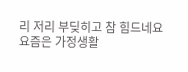리 저리 부딪히고 참 힘드네요
요즘은 가정생활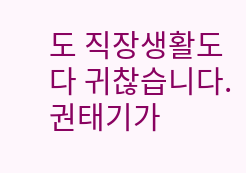도 직장생활도 다 귀찮습니다.
권태기가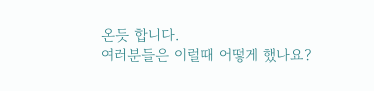온듯 합니다.
여러분들은 이럴때 어떻게 했나요?